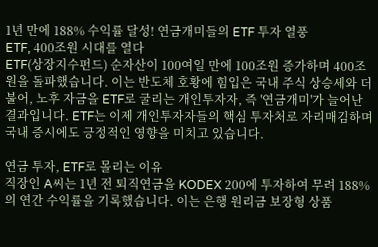1년 만에 188% 수익률 달성! 연금개미들의 ETF 투자 열풍
ETF, 400조원 시대를 열다
ETF(상장지수펀드) 순자산이 100여일 만에 100조원 증가하며 400조원을 돌파했습니다. 이는 반도체 호황에 힘입은 국내 주식 상승세와 더불어, 노후 자금을 ETF로 굴리는 개인투자자, 즉 '연금개미'가 늘어난 결과입니다. ETF는 이제 개인투자자들의 핵심 투자처로 자리매김하며 국내 증시에도 긍정적인 영향을 미치고 있습니다.

연금 투자, ETF로 몰리는 이유
직장인 A씨는 1년 전 퇴직연금을 KODEX 200에 투자하여 무려 188%의 연간 수익률을 기록했습니다. 이는 은행 원리금 보장형 상품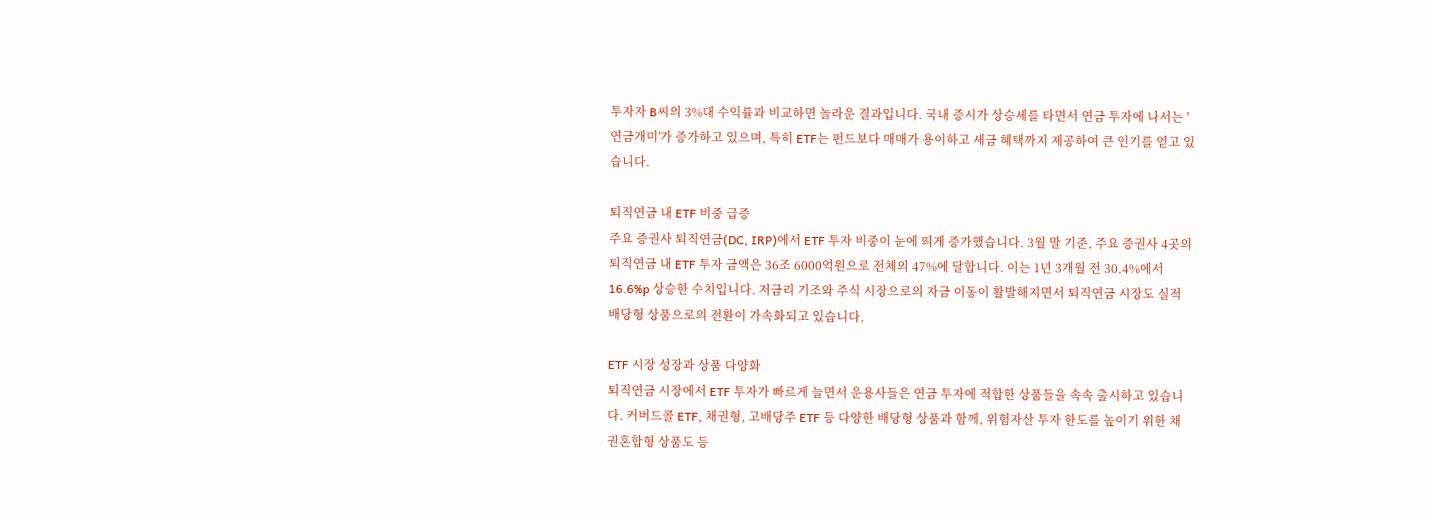투자자 B씨의 3%대 수익률과 비교하면 놀라운 결과입니다. 국내 증시가 상승세를 타면서 연금 투자에 나서는 '연금개미'가 증가하고 있으며, 특히 ETF는 펀드보다 매매가 용이하고 세금 혜택까지 제공하여 큰 인기를 얻고 있습니다.

퇴직연금 내 ETF 비중 급증
주요 증권사 퇴직연금(DC, IRP)에서 ETF 투자 비중이 눈에 띄게 증가했습니다. 3월 말 기준, 주요 증권사 4곳의 퇴직연금 내 ETF 투자 금액은 36조 6000억원으로 전체의 47%에 달합니다. 이는 1년 3개월 전 30.4%에서 16.6%p 상승한 수치입니다. 저금리 기조와 주식 시장으로의 자금 이동이 활발해지면서 퇴직연금 시장도 실적 배당형 상품으로의 전환이 가속화되고 있습니다.

ETF 시장 성장과 상품 다양화
퇴직연금 시장에서 ETF 투자가 빠르게 늘면서 운용사들은 연금 투자에 적합한 상품들을 속속 출시하고 있습니다. 커버드콜 ETF, 채권형, 고배당주 ETF 등 다양한 배당형 상품과 함께, 위험자산 투자 한도를 높이기 위한 채권혼합형 상품도 등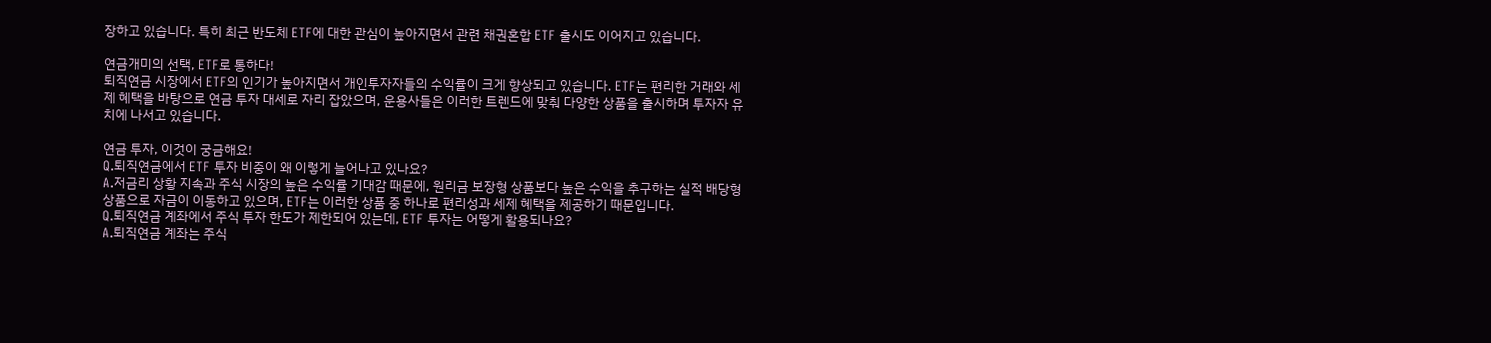장하고 있습니다. 특히 최근 반도체 ETF에 대한 관심이 높아지면서 관련 채권혼합 ETF 출시도 이어지고 있습니다.

연금개미의 선택, ETF로 통하다!
퇴직연금 시장에서 ETF의 인기가 높아지면서 개인투자자들의 수익률이 크게 향상되고 있습니다. ETF는 편리한 거래와 세제 혜택을 바탕으로 연금 투자 대세로 자리 잡았으며, 운용사들은 이러한 트렌드에 맞춰 다양한 상품을 출시하며 투자자 유치에 나서고 있습니다.

연금 투자, 이것이 궁금해요!
Q.퇴직연금에서 ETF 투자 비중이 왜 이렇게 늘어나고 있나요?
A.저금리 상황 지속과 주식 시장의 높은 수익률 기대감 때문에, 원리금 보장형 상품보다 높은 수익을 추구하는 실적 배당형 상품으로 자금이 이동하고 있으며, ETF는 이러한 상품 중 하나로 편리성과 세제 혜택을 제공하기 때문입니다.
Q.퇴직연금 계좌에서 주식 투자 한도가 제한되어 있는데, ETF 투자는 어떻게 활용되나요?
A.퇴직연금 계좌는 주식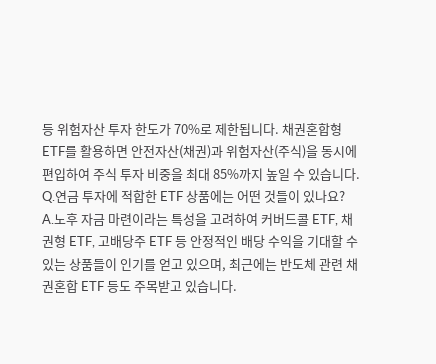등 위험자산 투자 한도가 70%로 제한됩니다. 채권혼합형 ETF를 활용하면 안전자산(채권)과 위험자산(주식)을 동시에 편입하여 주식 투자 비중을 최대 85%까지 높일 수 있습니다.
Q.연금 투자에 적합한 ETF 상품에는 어떤 것들이 있나요?
A.노후 자금 마련이라는 특성을 고려하여 커버드콜 ETF, 채권형 ETF, 고배당주 ETF 등 안정적인 배당 수익을 기대할 수 있는 상품들이 인기를 얻고 있으며, 최근에는 반도체 관련 채권혼합 ETF 등도 주목받고 있습니다.